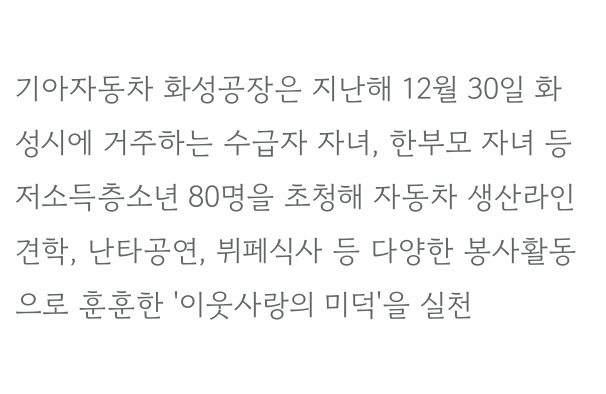기아자동차 화성공장은 지난해 12월 30일 화성시에 거주하는 수급자 자녀, 한부모 자녀 등 저소득층소년 80명을 초청해 자동차 생산라인 견학, 난타공연, 뷔페식사 등 다양한 봉사활동으로 훈훈한 '이웃사랑의 미덕'을 실천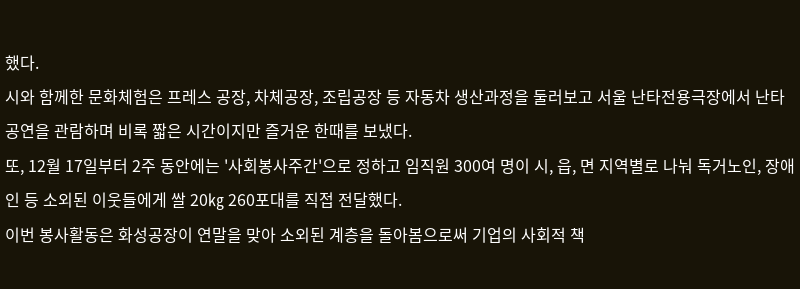했다.
시와 함께한 문화체험은 프레스 공장, 차체공장, 조립공장 등 자동차 생산과정을 둘러보고 서울 난타전용극장에서 난타 공연을 관람하며 비록 짧은 시간이지만 즐거운 한때를 보냈다.
또, 12월 17일부터 2주 동안에는 '사회봉사주간'으로 정하고 임직원 300여 명이 시, 읍, 면 지역별로 나눠 독거노인, 장애인 등 소외된 이웃들에게 쌀 20㎏ 260포대를 직접 전달했다.
이번 봉사활동은 화성공장이 연말을 맞아 소외된 계층을 돌아봄으로써 기업의 사회적 책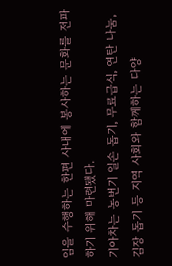임을 수행하는 한편 사내에 봉사하는 문화를 전파하기 위해 마련됐다.
기아차는 농번기 일손 돕기, 무료급식, 연탄 나눔, 김장 돕기 등 지역 사회와 함께하는 다양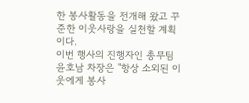한 봉사활동을 전개해 왔고 꾸준한 이웃사랑을 실천할 계획이다.
이번 행사의 진행자인 총무팀 윤호남 차장은 "항상 소외된 이웃에게 봉사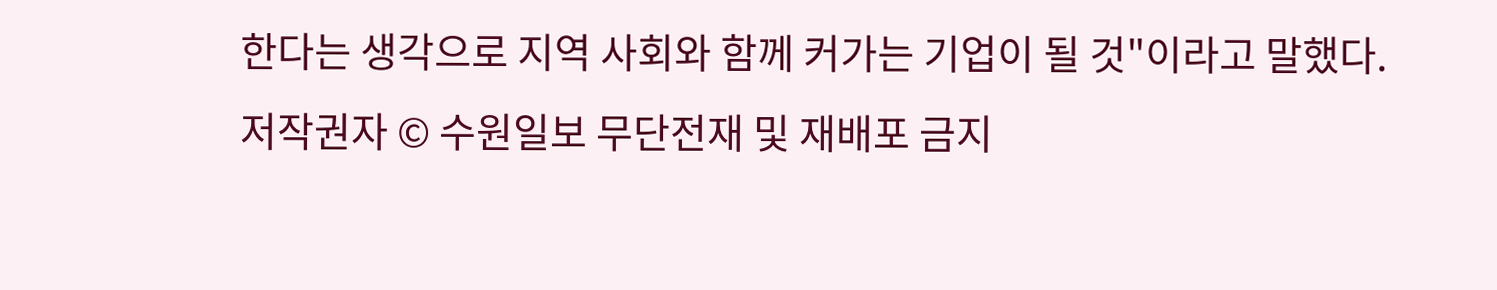한다는 생각으로 지역 사회와 함께 커가는 기업이 될 것"이라고 말했다.
저작권자 © 수원일보 무단전재 및 재배포 금지